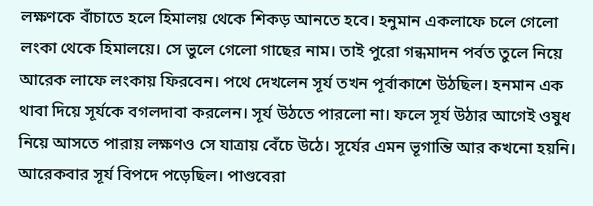লক্ষণকে বাঁচাতে হলে হিমালয় থেকে শিকড় আনতে হবে। হনুমান একলাফে চলে গেলো লংকা থেকে হিমালয়ে। সে ভুলে গেলো গাছের নাম। তাই পুরো গন্ধমাদন পর্বত তুলে নিয়ে আরেক লাফে লংকায় ফিরবেন। পথে দেখলেন সূর্য তখন পূর্বাকাশে উঠছিল। হনমান এক থাবা দিয়ে সূর্যকে বগলদাবা করলেন। সূর্য উঠতে পারলো না। ফলে সূর্য উঠার আগেই ওষুধ নিয়ে আসতে পারায় লক্ষণও সে যাত্রায় বেঁচে উঠে। সূর্যের এমন ভূগান্তি আর কখনো হয়নি। আরেকবার সূর্য বিপদে পড়েছিল। পাণ্ডবেরা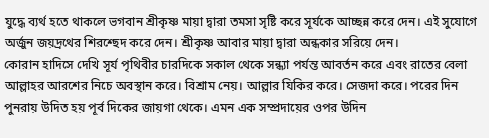যুদ্ধে ব্যর্থ হতে থাকলে ভগবান শ্রীকৃষ্ণ মায়া দ্বারা তমসা সৃষ্টি করে সূর্যকে আচ্ছন্ন করে দেন। এই সুযোগে অর্জুন জয়দ্রথের শিরশ্ছেদ করে দেন। শ্রীকৃষ্ণ আবার মায়া দ্বারা অন্ধকার সরিয়ে দেন।
কোরান হাদিসে দেখি সূর্য পৃথিবীর চারদিকে সকাল থেকে সন্ধ্যা পর্যন্ত আবর্তন করে এবং রাতের বেলা আল্লাহর আরশের নিচে অবস্থান করে। বিশ্রাম নেয়। আল্লার যিকির করে। সেজদা করে। পরের দিন পুনরায় উদিত হয় পূর্ব দিকের জায়গা থেকে। এমন এক সম্প্রদায়ের ওপর উদিন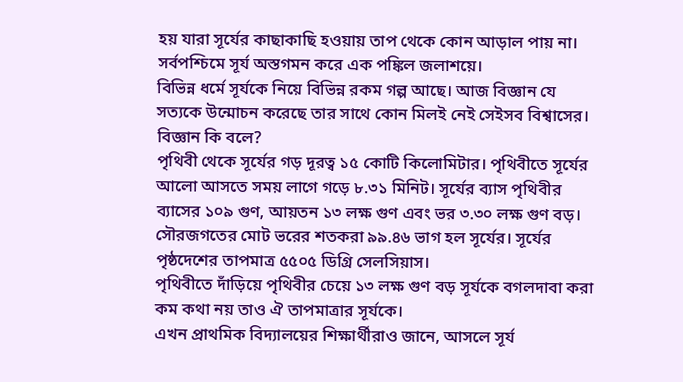হয় যারা সূর্যের কাছাকাছি হওয়ায় তাপ থেকে কোন আড়াল পায় না। সর্বপশ্চিমে সূর্য অস্তগমন করে এক পঙ্কিল জলাশয়ে।
বিভিন্ন ধর্মে সূর্যকে নিয়ে বিভিন্ন রকম গল্প আছে। আজ বিজ্ঞান যে সত্যকে উন্মোচন করেছে তার সাথে কোন মিলই নেই সেইসব বিশ্বাসের।
বিজ্ঞান কি বলে?
পৃথিবী থেকে সূর্যের গড় দূরত্ব ১৫ কোটি কিলোমিটার। পৃথিবীতে সূর্যের আলো আসতে সময় লাগে গড়ে ৮.৩১ মিনিট। সূর্যের ব্যাস পৃথিবীর ব্যাসের ১০৯ গুণ, আয়তন ১৩ লক্ষ গুণ এবং ভর ৩.৩০ লক্ষ গুণ বড়। সৌরজগতের মোট ভরের শতকরা ৯৯.৪৬ ভাগ হল সূর্যের। সূর্যের পৃষ্ঠদেশের তাপমাত্র ৫৫০৫ ডিগ্রি সেলসিয়াস।
পৃথিবীতে দাঁড়িয়ে পৃথিবীর চেয়ে ১৩ লক্ষ গুণ বড় সূর্যকে বগলদাবা করা কম কথা নয় তাও ঐ তাপমাত্রার সূর্যকে।
এখন প্রাথমিক বিদ্যালয়ের শিক্ষার্থীরাও জানে, আসলে সূর্য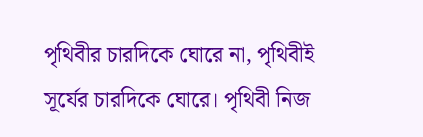পৃথিবীর চারদিকে ঘোরে না, পৃথিবীই সূর্যের চারদিকে ঘোরে। পৃথিবী নিজ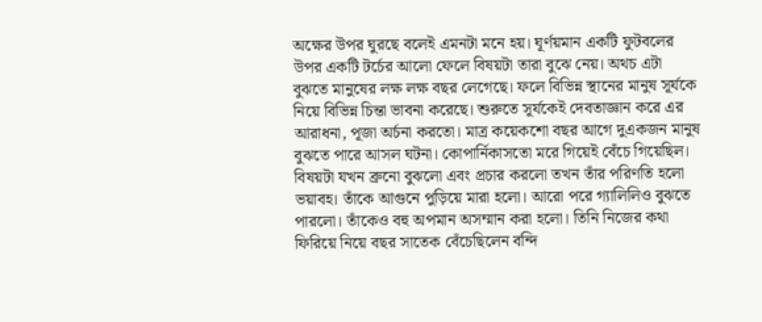অক্ষের উপর ঘুরছে বলেই এমনটা মনে হয়। ঘূর্ণয়মান একটি ফুটবলের উপর একটি টর্চের আলো ফেলে বিষয়টা তারা বুঝে নেয়। অথচ এটা বুঝতে মানুষের লক্ষ লক্ষ বছর লেগেছে। ফলে বিভিন্ন স্থানের মানুষ সূর্যকে নিয়ে বিভিন্ন চিন্তা ভাবনা করেছে। শুরুতে সূর্যকেই দেবতাজ্ঞান করে এর আরাধনা, পূজা অর্চনা করতো। মাত্র কয়েকশো বছর আগে দুএকজন মানুষ বুঝতে পারে আসল ঘটনা। কোপার্নিকাসতো মরে গিয়েই বেঁচে গিয়েছিল। বিষয়টা যখন ব্রুনো বুঝলো এবং প্রচার করলো তখন তাঁর পরিণতি হলো ভয়াবহ। তাঁকে আগুনে পুড়িয়ে মারা হলো। আরো পরে গ্যালিলিও বুঝতে পারলো। তাঁকেও বহু অপমান অসম্মান করা হলো। তিনি নিজের কথা ফিরিয়ে নিয়ে বছর সাতেক বেঁচেছিলেন বন্দি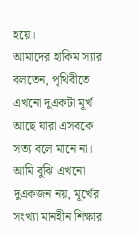হয়ে।
আমাদের হাকিম স্যার বলতেন, পৃথিবীতে এখনো দুএকটা মূর্খ আছে যারা এসবকে সত্য বলে মানে না। আমি বুঝি এখনো দুএকজন নয়, মূর্খের সংখ্যা মানহীন শিক্ষার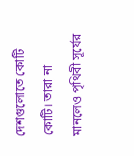দেশগুলোতে কোটি কোটি। তারা না মানলেও পৃথিবী সূর্যের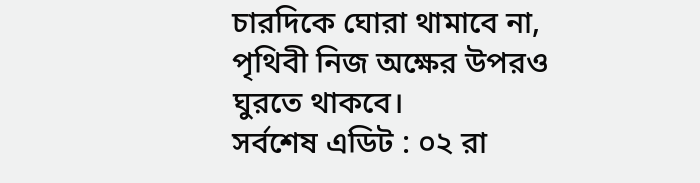চারদিকে ঘোরা থামাবে না, পৃথিবী নিজ অক্ষের উপরও ঘুরতে থাকবে।
সর্বশেষ এডিট : ০২ রা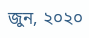জুন, ২০২০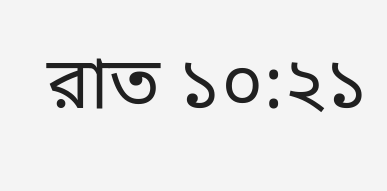রাত ১০:২১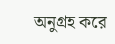অনুগ্রহ করে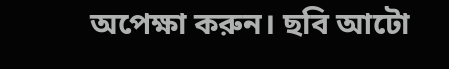অপেক্ষা করুন। ছবি আটো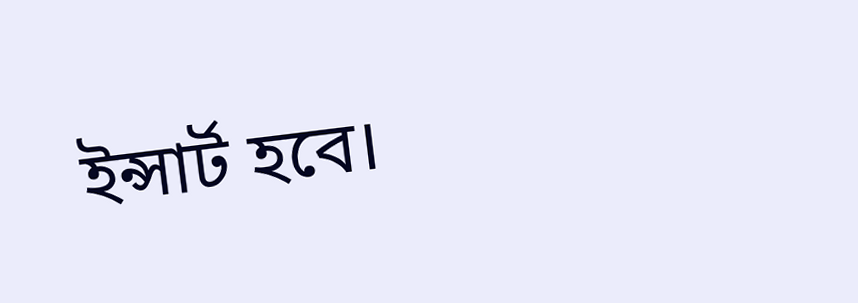ইন্সার্ট হবে।